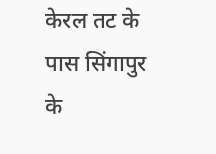केरल तट के पास सिंगापुर के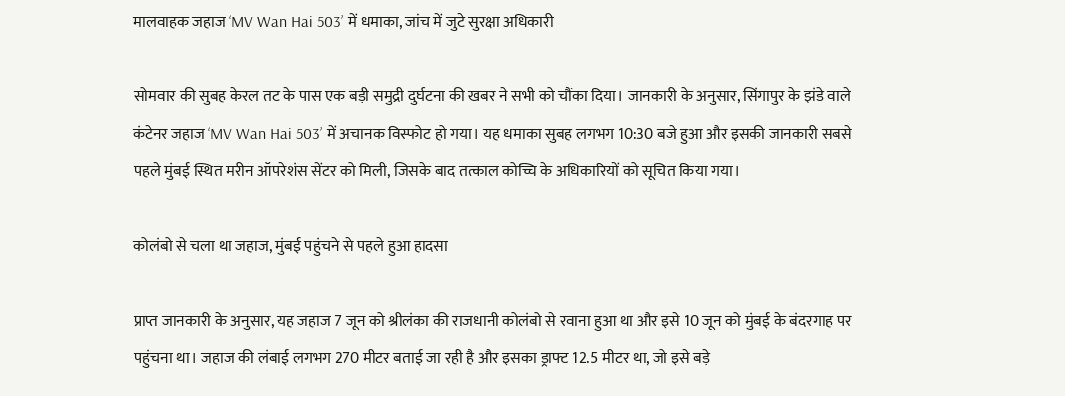मालवाहक जहाज ‘MV Wan Hai 503’ में धमाका, जांच में जुटे सुरक्षा अधिकारी

सोमवार की सुबह केरल तट के पास एक बड़ी समुद्री दुर्घटना की खबर ने सभी को चौंका दिया। जानकारी के अनुसार, सिंगापुर के झंडे वाले कंटेनर जहाज ‘MV Wan Hai 503’ में अचानक विस्फोट हो गया। यह धमाका सुबह लगभग 10:30 बजे हुआ और इसकी जानकारी सबसे पहले मुंबई स्थित मरीन ऑपरेशंस सेंटर को मिली, जिसके बाद तत्काल कोच्चि के अधिकारियों को सूचित किया गया।

कोलंबो से चला था जहाज, मुंबई पहुंचने से पहले हुआ हादसा

प्राप्त जानकारी के अनुसार, यह जहाज 7 जून को श्रीलंका की राजधानी कोलंबो से रवाना हुआ था और इसे 10 जून को मुंबई के बंदरगाह पर पहुंचना था। जहाज की लंबाई लगभग 270 मीटर बताई जा रही है और इसका ड्राफ्ट 12.5 मीटर था, जो इसे बड़े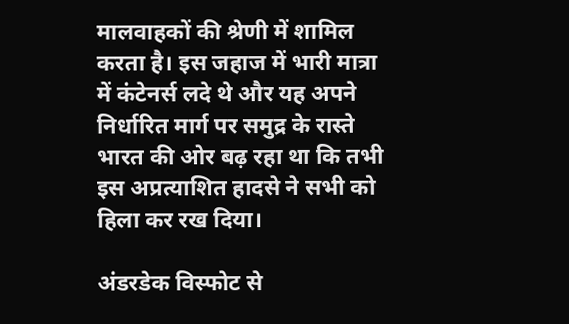मालवाहकों की श्रेणी में शामिल करता है। इस जहाज में भारी मात्रा में कंटेनर्स लदे थे और यह अपने निर्धारित मार्ग पर समुद्र के रास्ते भारत की ओर बढ़ रहा था कि तभी इस अप्रत्याशित हादसे ने सभी को हिला कर रख दिया।

अंडरडेक विस्फोट से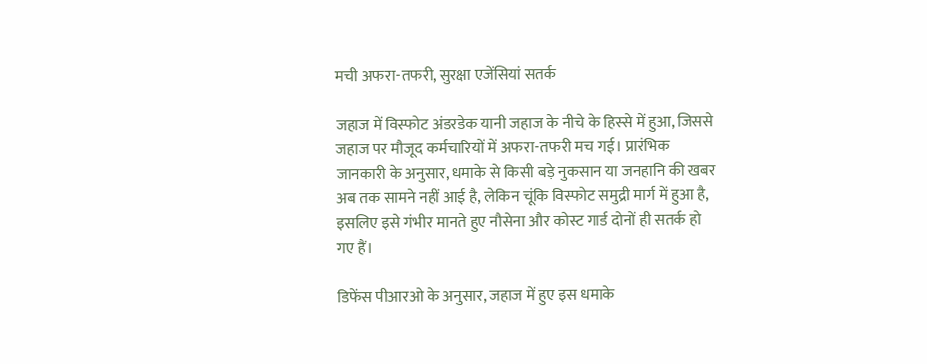मची अफरा-तफरी, सुरक्षा एजेंसियां सतर्क

जहाज में विस्फोट अंडरडेक यानी जहाज के नीचे के हिस्से में हुआ, जिससे जहाज पर मौजूद कर्मचारियों में अफरा-तफरी मच गई। प्रारंभिक जानकारी के अनुसार, धमाके से किसी बड़े नुकसान या जनहानि की खबर अब तक सामने नहीं आई है, लेकिन चूंकि विस्फोट समुद्री मार्ग में हुआ है, इसलिए इसे गंभीर मानते हुए नौसेना और कोस्ट गार्ड दोनों ही सतर्क हो गए हैं।

डिफेंस पीआरओ के अनुसार, जहाज में हुए इस धमाके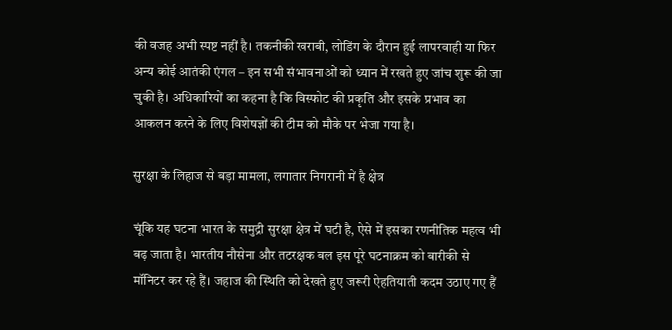की वजह अभी स्पष्ट नहीं है। तकनीकी खराबी, लोडिंग के दौरान हुई लापरवाही या फिर अन्य कोई आतंकी एंगल – इन सभी संभावनाओं को ध्यान में रखते हुए जांच शुरू की जा चुकी है। अधिकारियों का कहना है कि विस्फोट की प्रकृति और इसके प्रभाव का आकलन करने के लिए विशेषज्ञों की टीम को मौके पर भेजा गया है।

सुरक्षा के लिहाज से बड़ा मामला, लगातार निगरानी में है क्षेत्र

चूंकि यह घटना भारत के समुद्री सुरक्षा क्षेत्र में घटी है, ऐसे में इसका रणनीतिक महत्व भी बढ़ जाता है। भारतीय नौसेना और तटरक्षक बल इस पूरे घटनाक्रम को बारीकी से मॉनिटर कर रहे हैं। जहाज की स्थिति को देखते हुए जरूरी ऐहतियाती कदम उठाए गए हैं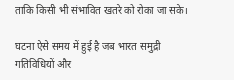ताकि किसी भी संभावित खतरे को रोका जा सके।

घटना ऐसे समय में हुई है जब भारत समुद्री गतिविधियों और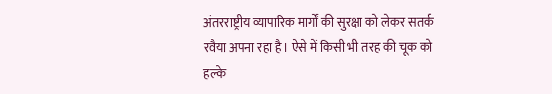अंतरराष्ट्रीय व्यापारिक मार्गों की सुरक्षा को लेकर सतर्क रवैया अपना रहा है। ऐसे में किसी भी तरह की चूक को हल्के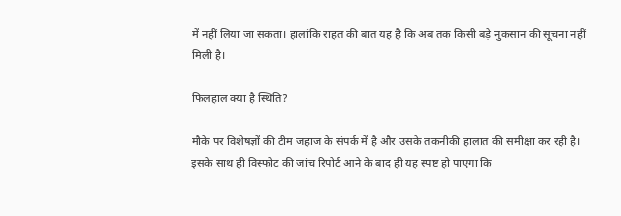में नहीं लिया जा सकता। हालांकि राहत की बात यह है कि अब तक किसी बड़े नुकसान की सूचना नहीं मिली है।

फिलहाल क्या है स्थिति?

मौके पर विशेषज्ञों की टीम जहाज के संपर्क में है और उसके तकनीकी हालात की समीक्षा कर रही है। इसके साथ ही विस्फोट की जांच रिपोर्ट आने के बाद ही यह स्पष्ट हो पाएगा कि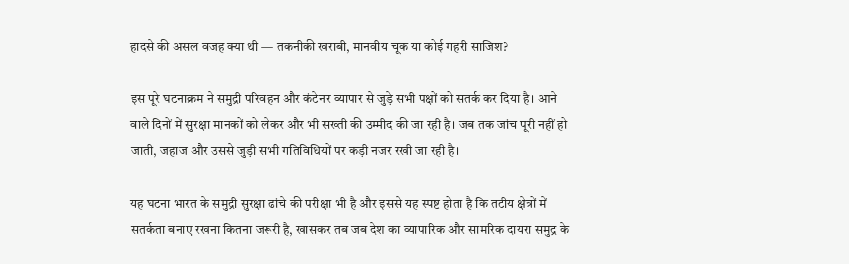हादसे की असल वजह क्या थी — तकनीकी खराबी, मानवीय चूक या कोई गहरी साजिश?

इस पूरे घटनाक्रम ने समुद्री परिवहन और कंटेनर व्यापार से जुड़े सभी पक्षों को सतर्क कर दिया है। आने वाले दिनों में सुरक्षा मानकों को लेकर और भी सख्ती की उम्मीद की जा रही है। जब तक जांच पूरी नहीं हो जाती, जहाज और उससे जुड़ी सभी गतिविधियों पर कड़ी नजर रखी जा रही है।

यह घटना भारत के समुद्री सुरक्षा ढांचे की परीक्षा भी है और इससे यह स्पष्ट होता है कि तटीय क्षेत्रों में सतर्कता बनाए रखना कितना जरूरी है, खासकर तब जब देश का व्यापारिक और सामरिक दायरा समुद्र के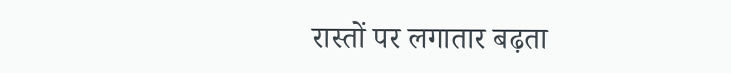रास्तों पर लगातार बढ़ता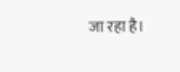जा रहा है।